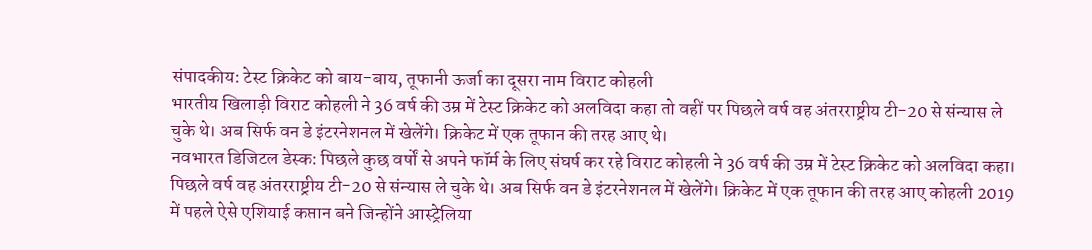संपादकीय: टेस्ट क्रिकेट को बाय-बाय, तूफानी ऊर्जा का दूसरा नाम विराट कोहली
भारतीय खिलाड़ी विराट कोहली ने 36 वर्ष की उम्र में टेस्ट क्रिकेट को अलविदा कहा तो वहीं पर पिछले वर्ष वह अंतरराष्ट्रीय टी-20 से संन्यास ले चुके थे। अब सिर्फ वन डे इंटरनेशनल में खेलेंगे। क्रिकेट में एक तूफान की तरह आए थे।
नवभारत डिजिटल डेस्क: पिछले कुछ वर्षों से अपने फॉर्म के लिए संघर्ष कर रहे विराट कोहली ने 36 वर्ष की उम्र में टेस्ट क्रिकेट को अलविदा कहा। पिछले वर्ष वह अंतरराष्ट्रीय टी-20 से संन्यास ले चुके थे। अब सिर्फ वन डे इंटरनेशनल में खेलेंगे। क्रिकेट में एक तूफान की तरह आए कोहली 2019 में पहले ऐसे एशियाई कप्तान बने जिन्होंने आस्ट्रेलिया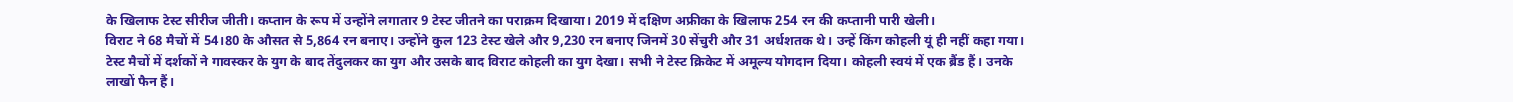के खिलाफ टेस्ट सीरीज जीती। कप्तान के रूप में उन्होंने लगातार 9 टेस्ट जीतने का पराक्रम दिखाया। 2019 में दक्षिण अफ्रीका के खिलाफ 254 रन की कप्तानी पारी खेली।
विराट ने 68 मैचों में 54।80 के औसत से 5,864 रन बनाए। उन्होंने कुल 123 टेस्ट खेले और 9,230 रन बनाए जिनमें 30 सेंचुरी और 31 अर्धशतक थे। उन्हें किंग कोहली यूं ही नहीं कहा गया। टेस्ट मैचों में दर्शकों ने गावस्कर के युग के बाद तेंदुलकर का युग और उसके बाद विराट कोहली का युग देखा। सभी ने टेस्ट क्रिकेट में अमूल्य योगदान दिया। कोहली स्वयं में एक ब्रैंड हैं। उनके लाखों फैन हैं।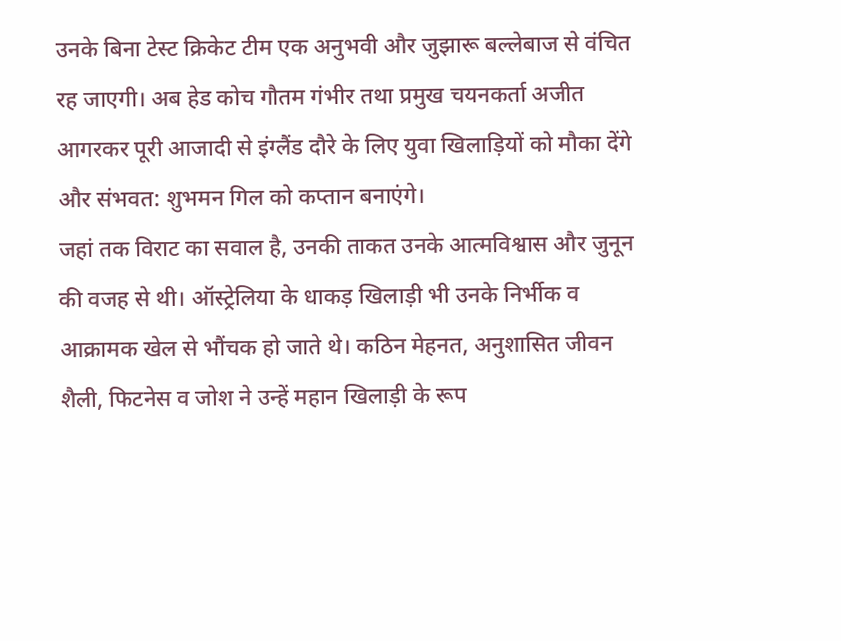उनके बिना टेस्ट क्रिकेट टीम एक अनुभवी और जुझारू बल्लेबाज से वंचित रह जाएगी। अब हेड कोच गौतम गंभीर तथा प्रमुख चयनकर्ता अजीत आगरकर पूरी आजादी से इंग्लैंड दौरे के लिए युवा खिलाड़ियों को मौका देंगे और संभवत: शुभमन गिल को कप्तान बनाएंगे।
जहां तक विराट का सवाल है, उनकी ताकत उनके आत्मविश्वास और जुनून की वजह से थी। ऑस्ट्रेलिया के धाकड़ खिलाड़ी भी उनके निर्भीक व आक्रामक खेल से भौंचक हो जाते थे। कठिन मेहनत, अनुशासित जीवन शैली, फिटनेस व जोश ने उन्हें महान खिलाड़ी के रूप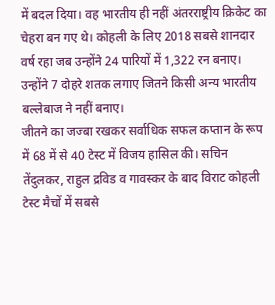में बदल दिया। वह भारतीय ही नहीं अंतरराष्ट्रीय क्रिकेट का चेहरा बन गए थे। कोहली के लिए 2018 सबसे शानदार वर्ष रहा जब उन्होंने 24 पारियों में 1,322 रन बनाए। उन्होंने 7 दोहरे शतक लगाए जितने किसी अन्य भारतीय बल्लेबाज ने नहीं बनाए।
जीतने का जज्बा रखकर सर्वाधिक सफल कप्तान के रूप में 68 में से 40 टेस्ट में विजय हासिल की। सचिन तेंदुलकर, राहुल द्रविड व गावस्कर के बाद विराट कोहली टेस्ट मैचों में सबसे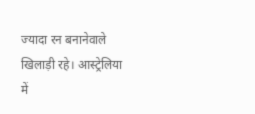ज्यादा रन बनानेवाले खिलाड़ी रहे। आस्ट्रेलिया में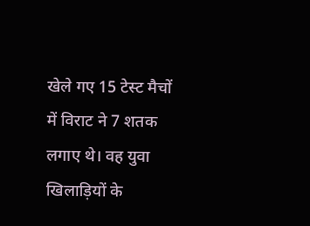खेले गए 15 टेस्ट मैचों में विराट ने 7 शतक लगाए थे। वह युवा खिलाड़ियों के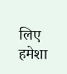लिए हमेशा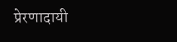प्रेरणादायी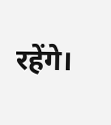रहेंगे।